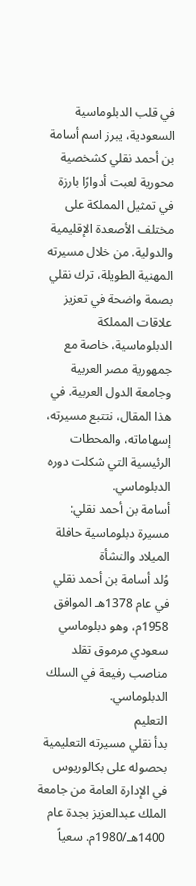في قلب الدبلوماسية السعودية، يبرز اسم أسامة بن أحمد نقلي كشخصية محورية لعبت أدوارًا بارزة في تمثيل المملكة على مختلف الأصعدة الإقليمية والدولية. من خلال مسيرته المهنية الطويلة، ترك نقلي بصمة واضحة في تعزيز علاقات المملكة الدبلوماسية، خاصة مع جمهورية مصر العربية وجامعة الدول العربية. في هذا المقال، نتتبع مسيرته، إسهاماته، والمحطات الرئيسية التي شكلت دوره الدبلوماسي.
أسامة بن أحمد نقلي: مسيرة دبلوماسية حافلة
الميلاد والنشأة
وُلد أسامة بن أحمد نقلي في عام 1378هـ الموافق 1958م، وهو دبلوماسي سعودي مرموق تقلد مناصب رفيعة في السلك الدبلوماسي.
التعليم
بدأ نقلي مسيرته التعليمية بحصوله على بكالوريوس في الإدارة العامة من جامعة الملك عبدالعزيز بجدة عام 1400هـ/1980م. سعياً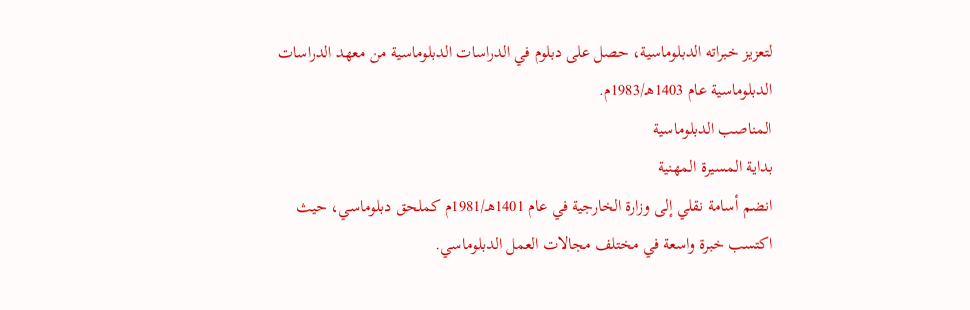لتعزيز خبراته الدبلوماسية، حصل على دبلوم في الدراسات الدبلوماسية من معهد الدراسات الدبلوماسية عام 1403هـ/1983م.
المناصب الدبلوماسية
بداية المسيرة المهنية
انضم أسامة نقلي إلى وزارة الخارجية في عام 1401هـ/1981م كملحق دبلوماسي، حيث اكتسب خبرة واسعة في مختلف مجالات العمل الدبلوماسي.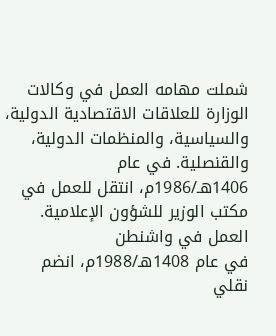شملت مهامه العمل في وكالات الوزارة للعلاقات الاقتصادية الدولية، والسياسية، والمنظمات الدولية، والقنصلية. في عام 1406هـ/1986م، انتقل للعمل في مكتب الوزير للشؤون الإعلامية.
العمل في واشنطن
في عام 1408هـ/1988م، انضم نقلي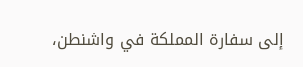إلى سفارة المملكة في واشنطن،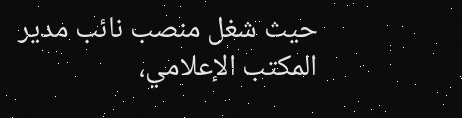حيث شغل منصب نائب مدير المكتب الإعلامي،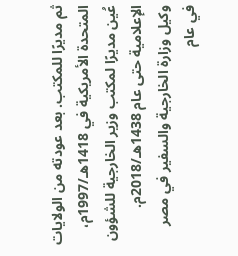ثم مديرًا للمكتب. بعد عودته من الولايات المتحدة الأمريكية في 1418هـ/1997م، عُين مديرًا لمكتب وزير الخارجية للشؤون الإعلامية حتى عام 1438هـ/2018م.
وكيل وزارة الخارجية والسفير في مصر
في عام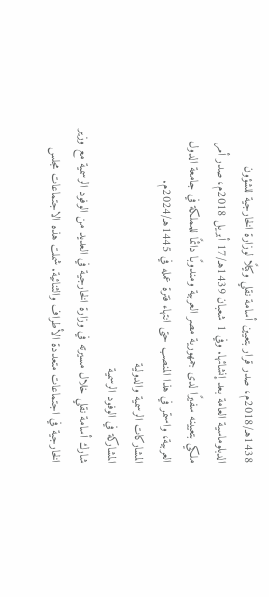1438هـ/2018م، صدر قرار بتعيين أسامة نقلي وكيلًا لوزارة الخارجية للشؤون الدبلوماسية العامة بعد إنشائها. وفي 1 شعبان 1439هـ/17 أبريل 2018م، صدر أمر ملكي بتعيينه سفيرًا لدى جمهورية مصر العربية ومندوبًا دائمًا للمملكة في جامعة الدول العربية، واستمر في هذا المنصب حتى انتهاء فترة عمله في 1445هـ/2024م.
المشاركات الرسمية والدولية
المشاركة في الوفود الرسمية
شارك أسامة نقلي خلال مسيرته في وزارة الخارجية في العديد من الوفود الرسمية مع وزير الخارجية في اجتماعات متعددة الأطراف والثنائية. شملت هذه الاجتماعات مجلس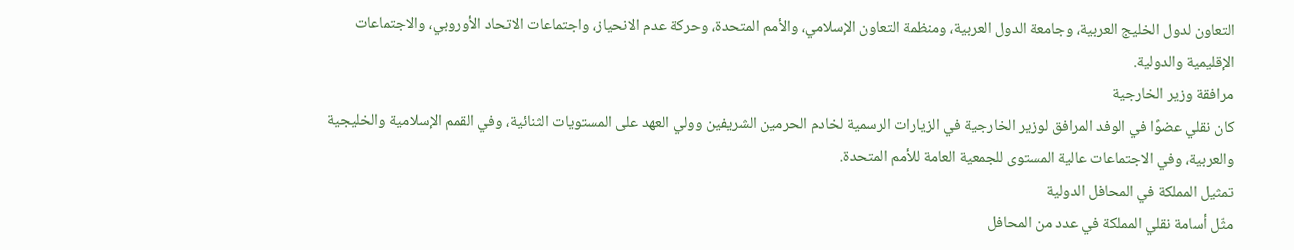التعاون لدول الخليج العربية، وجامعة الدول العربية، ومنظمة التعاون الإسلامي، والأمم المتحدة، وحركة عدم الانحياز، واجتماعات الاتحاد الأوروبي، والاجتماعات الإقليمية والدولية.
مرافقة وزير الخارجية
كان نقلي عضوًا في الوفد المرافق لوزير الخارجية في الزيارات الرسمية لخادم الحرمين الشريفين وولي العهد على المستويات الثنائية، وفي القمم الإسلامية والخليجية والعربية، وفي الاجتماعات عالية المستوى للجمعية العامة للأمم المتحدة.
تمثيل المملكة في المحافل الدولية
مثّل أسامة نقلي المملكة في عدد من المحافل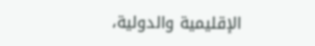الإقليمية والدولية،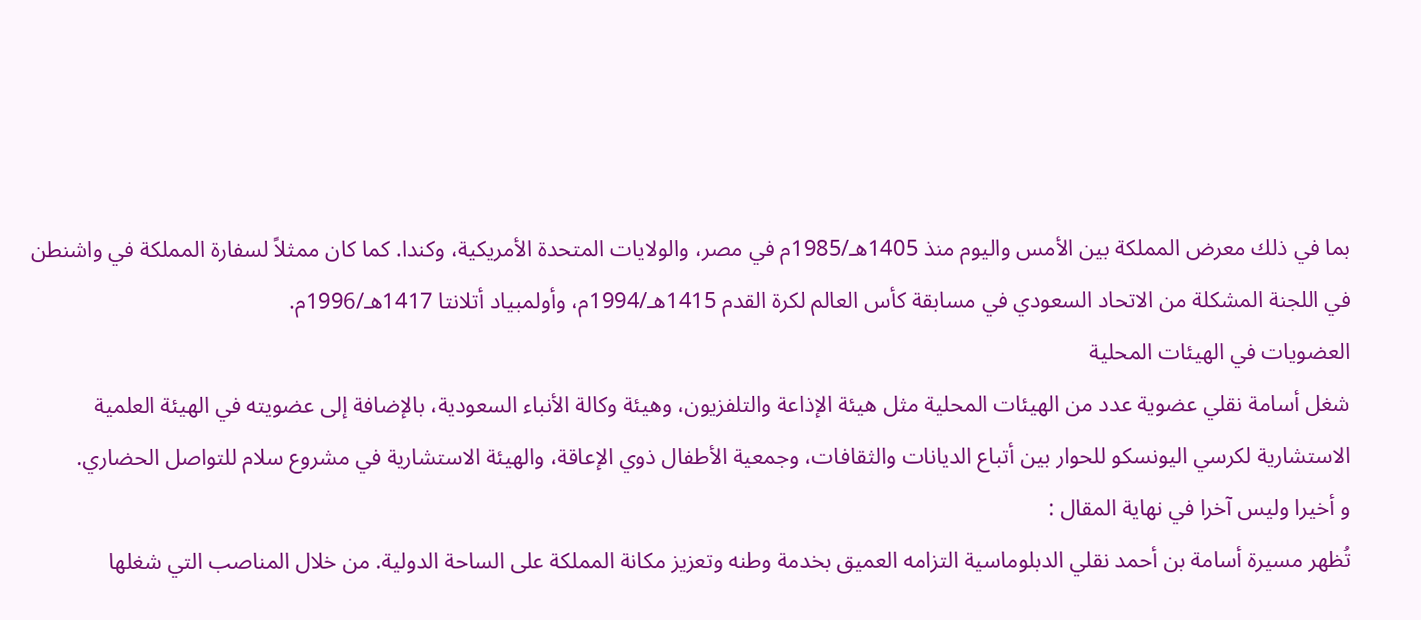بما في ذلك معرض المملكة بين الأمس واليوم منذ 1405هـ/1985م في مصر، والولايات المتحدة الأمريكية، وكندا. كما كان ممثلاً لسفارة المملكة في واشنطن في اللجنة المشكلة من الاتحاد السعودي في مسابقة كأس العالم لكرة القدم 1415هـ/1994م، وأولمبياد أتلانتا 1417هـ/1996م.
العضويات في الهيئات المحلية
شغل أسامة نقلي عضوية عدد من الهيئات المحلية مثل هيئة الإذاعة والتلفزيون، وهيئة وكالة الأنباء السعودية، بالإضافة إلى عضويته في الهيئة العلمية الاستشارية لكرسي اليونسكو للحوار بين أتباع الديانات والثقافات، وجمعية الأطفال ذوي الإعاقة، والهيئة الاستشارية في مشروع سلام للتواصل الحضاري.
و أخيرا وليس آخرا في نهاية المقال :
تُظهر مسيرة أسامة بن أحمد نقلي الدبلوماسية التزامه العميق بخدمة وطنه وتعزيز مكانة المملكة على الساحة الدولية. من خلال المناصب التي شغلها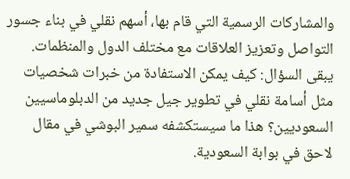والمشاركات الرسمية التي قام بها، أسهم نقلي في بناء جسور التواصل وتعزيز العلاقات مع مختلف الدول والمنظمات. يبقى السؤال: كيف يمكن الاستفادة من خبرات شخصيات مثل أسامة نقلي في تطوير جيل جديد من الدبلوماسيين السعوديين؟ هذا ما سيستكشفه سمير البوشي في مقال لاحق في بوابة السعودية.